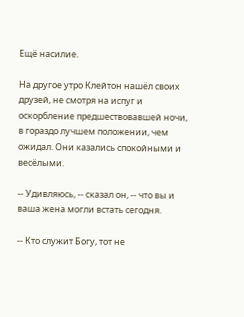Ещё насилие.

На другое утро Клейтон нашёл своих друзей, не смотря на испуг и оскорбление предшествовавшей ночи, в гораздо лучшем положении, чем ожидал. Они казались спокойными и весёлыми.

-- Удивляюсь, -- сказал он, -- что вы и ваша жена могли встать сегодня.

-- Кто служит Богу, тот не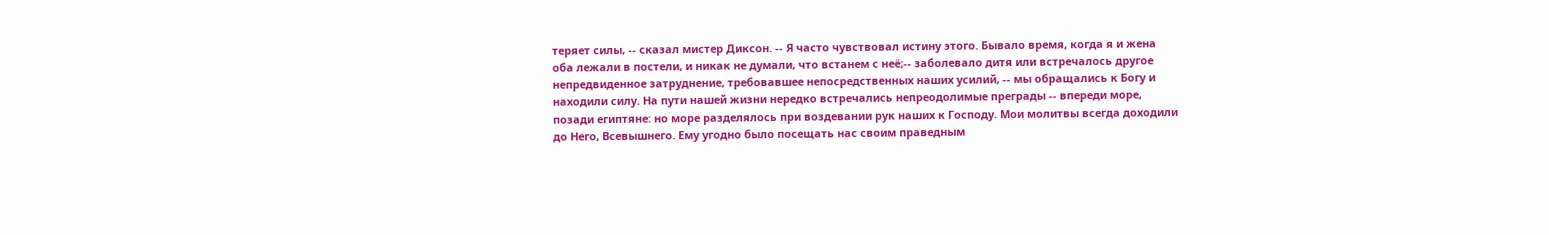теряет силы, -- сказал мистер Диксон. -- Я часто чувствовал истину этого. Бывало время, когда я и жена оба лежали в постели, и никак не думали, что встанем с неё;-- заболевало дитя или встречалось другое непредвиденное затруднение, требовавшее непосредственных наших усилий, -- мы обращались к Богу и находили силу. На пути нашей жизни нередко встречались непреодолимые преграды -- впереди море, позади египтяне: но море разделялось при воздевании рук наших к Господу. Мои молитвы всегда доходили до Него, Всевышнего. Ему угодно было посещать нас своим праведным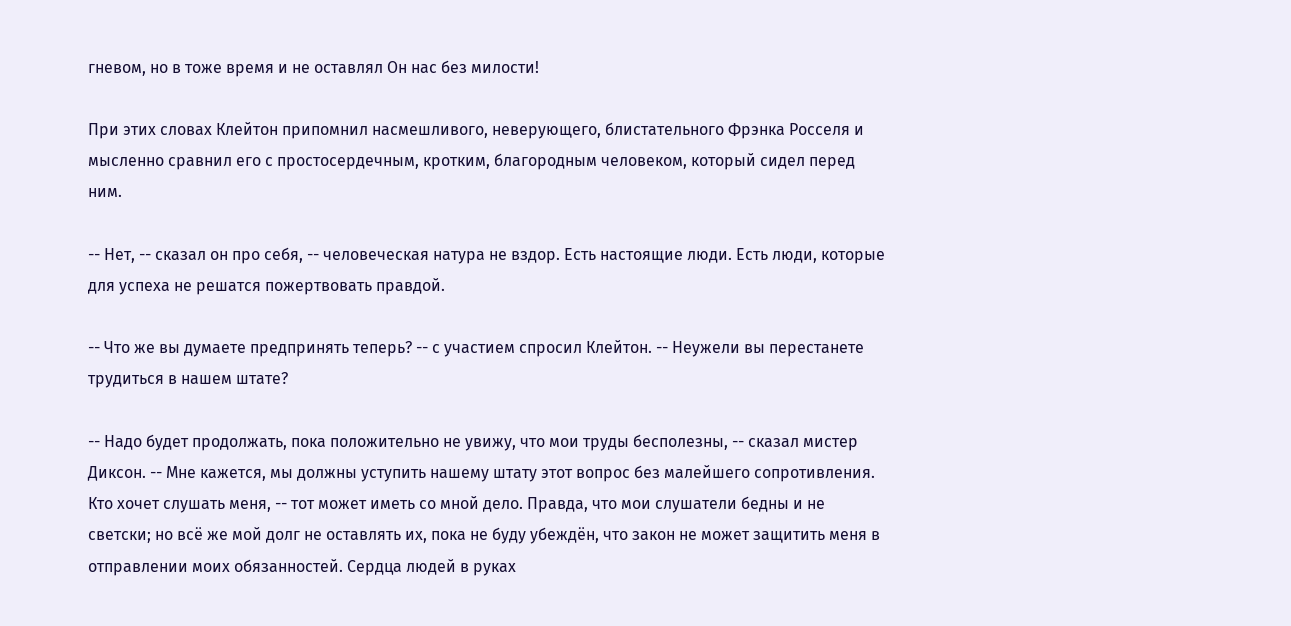гневом, но в тоже время и не оставлял Он нас без милости!

При этих словах Клейтон припомнил насмешливого, неверующего, блистательного Фрэнка Росселя и мысленно сравнил его с простосердечным, кротким, благородным человеком, который сидел перед ним.

-- Нет, -- сказал он про себя, -- человеческая натура не вздор. Есть настоящие люди. Есть люди, которые для успеха не решатся пожертвовать правдой.

-- Что же вы думаете предпринять теперь? -- с участием спросил Клейтон. -- Неужели вы перестанете трудиться в нашем штате?

-- Надо будет продолжать, пока положительно не увижу, что мои труды бесполезны, -- сказал мистер Диксон. -- Мне кажется, мы должны уступить нашему штату этот вопрос без малейшего сопротивления. Кто хочет слушать меня, -- тот может иметь со мной дело. Правда, что мои слушатели бедны и не светски; но всё же мой долг не оставлять их, пока не буду убеждён, что закон не может защитить меня в отправлении моих обязанностей. Сердца людей в руках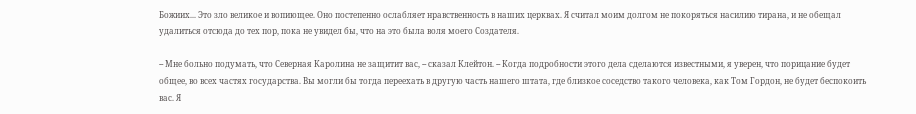Божиих... Это зло великое и вопиющее. Оно постепенно ослабляет нравственность в наших церквах. Я считал моим долгом не покоряться насилию тирана, и не обещал удалиться отсюда до тех пор, пока не увидел бы, что на это была воля моего Создателя.

-- Мне больно подумать, что Северная Каролина не защитит вас, -- сказал Клейтон. -- Когда подробности этого дела сделаются известными, я уверен, что порицание будет общее, во всех частях государства. Вы могли бы тогда переехать в другую часть нашего штата, где близкое соседство такого человека, как Том Гордон, не будет беспокоить вас. Я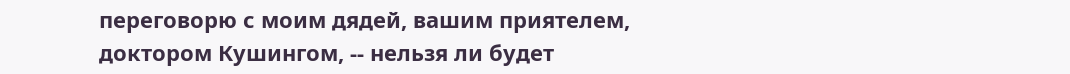переговорю с моим дядей, вашим приятелем, доктором Кушингом, -- нельзя ли будет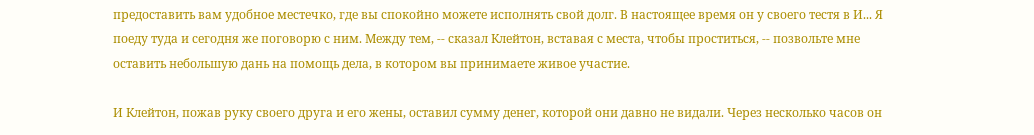предоставить вам удобное местечко, где вы спокойно можете исполнять свой долг. В настоящее время он у своего тестя в И... Я поеду туда и сегодня же поговорю с ним. Между тем, -- сказал Клейтон, вставая с места, чтобы проститься, -- позвольте мне оставить небольшую дань на помощь дела, в котором вы принимаете живое участие.

И Клейтон, пожав руку своего друга и его жены, оставил сумму денег, которой они давно не видали. Через несколько часов он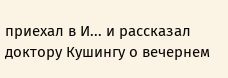приехал в И... и рассказал доктору Кушингу о вечернем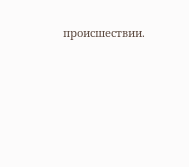происшествии.